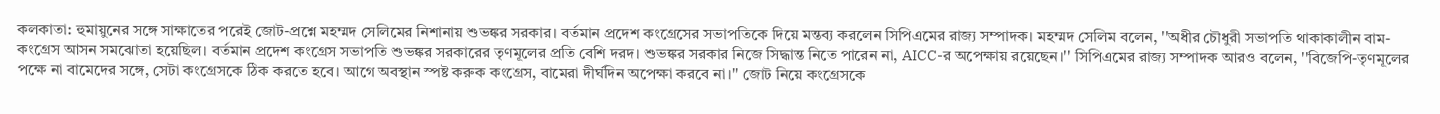কলকাতা: হুমায়ুনের সঙ্গে সাক্ষাতের পরেই জোট-প্রশ্নে মহম্মদ সেলিমের নিশানায় শুভঙ্কর সরকার। বর্তমান প্রদেশ কংগ্রেসের সভাপতিকে দিয়ে মন্তব্য করলেন সিপিএমের রাজ্য সম্পাদক। মহম্মদ সেলিম বলেন, ''অধীর চৌধুরী সভাপতি থাকাকালীন বাম-কংগ্রেস আসন সমঝোতা হয়েছিল। বর্তমান প্রদেশ কংগ্রেস সভাপতি শুভঙ্কর সরকারের তৃণমূলের প্রতি বেশি দরদ। শুভঙ্কর সরকার নিজে সিদ্ধান্ত নিতে পারেন না, AICC-র অপেক্ষায় রয়েছেন।'' সিপিএমের রাজ্য সম্পাদক আরও বলেন, ''বিজেপি-তৃণমূলের পক্ষে না বামেদের সঙ্গে, সেটা কংগ্রেসকে ঠিক করতে হবে। আগে অবস্থান স্পষ্ট করুক কংগ্রেস, বামেরা দীর্ঘদিন অপেক্ষা করবে না।'' জোট নিয়ে কংগ্রেসকে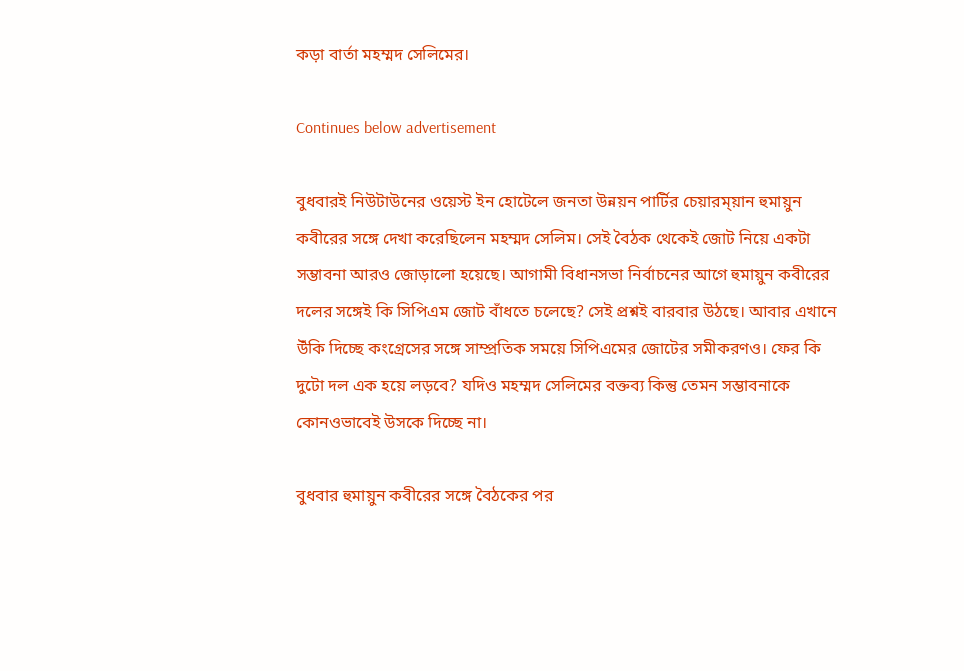কড়া বার্তা মহম্মদ সেলিমের।

Continues below advertisement

বুধবারই নিউটাউনের ওয়েস্ট ইন হোটেলে জনতা উন্নয়ন পার্টির চেয়ারম্য়ান হুমায়ুন কবীরের সঙ্গে দেখা করেছিলেন মহম্মদ সেলিম। সেই বৈঠক থেকেই জোট নিয়ে একটা সম্ভাবনা আরও জোড়ালো হয়েছে। আগামী বিধানসভা নির্বাচনের আগে হুমায়ুন কবীরের দলের সঙ্গেই কি সিপিএম জোট বাঁধতে চলেছে? সেই প্রশ্নই বারবার উঠছে। আবার এখানে উঁকি দিচ্ছে কংগ্রেসের সঙ্গে সাম্প্রতিক সময়ে সিপিএমের জোটের সমীকরণও। ফের কি দুটো দল এক হয়ে লড়বে? যদিও মহম্মদ সেলিমের বক্তব্য কিন্তু তেমন সম্ভাবনাকে কোনওভাবেই উসকে দিচ্ছে না।

বুধবার হুমায়ুন কবীরের সঙ্গে বৈঠকের পর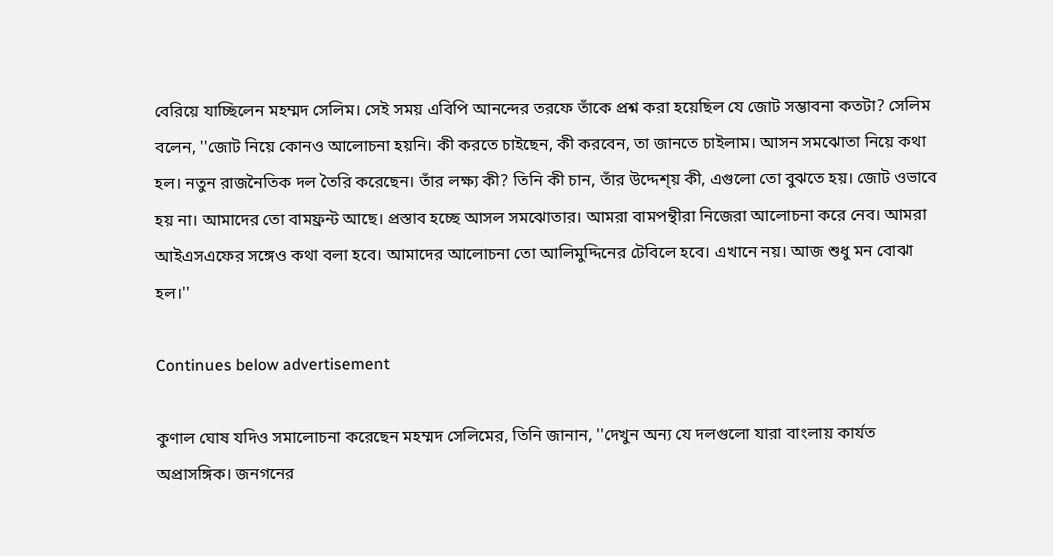বেরিয়ে যাচ্ছিলেন মহম্মদ সেলিম। সেই সময় এবিপি আনন্দের তরফে তাঁকে প্রশ্ন করা হয়েছিল যে জোট সম্ভাবনা কতটা? সেলিম বলেন, ''জোট নিয়ে কোনও আলোচনা হয়নি। কী করতে চাইছেন, কী করবেন, তা জানতে চাইলাম। আসন সমঝোতা নিয়ে কথা হল। নতুন রাজনৈতিক দল তৈরি করেছেন। তাঁর লক্ষ্য কী? তিনি কী চান, তাঁর উদ্দেশ্য় কী, এগুলো তো বুঝতে হয়। জোট ওভাবে হয় না। আমাদের তো বামফ্রন্ট আছে। প্রস্তাব হচ্ছে আসল সমঝোতার। আমরা বামপন্থীরা নিজেরা আলোচনা করে নেব। আমরা আইএসএফের সঙ্গেও কথা বলা হবে। আমাদের আলোচনা তো আলিমুদ্দিনের টেবিলে হবে। এখানে নয়। আজ শুধু মন বোঝা হল।''

Continues below advertisement

কুণাল ঘোষ যদিও সমালোচনা করেছেন মহম্মদ সেলিমের, তিনি জানান, ''দেখুন অন্য যে দলগুলো যারা বাংলায় কার্যত অপ্রাসঙ্গিক। জনগনের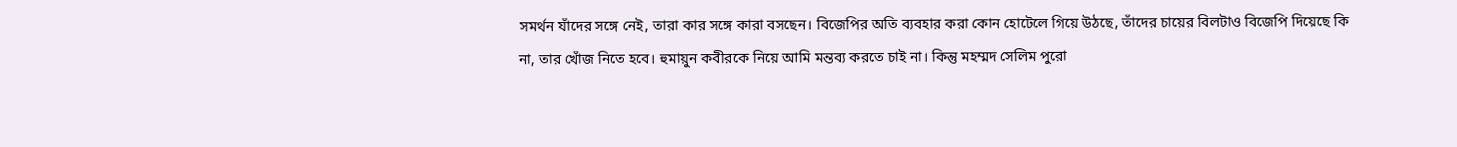সমর্থন যাঁদের সঙ্গে নেই, তারা কার সঙ্গে কারা বসছেন। বিজেপির অতি ব্যবহার করা কোন হোটেলে গিয়ে উঠছে, তাঁদের চায়ের বিলটাও বিজেপি দিয়েছে কি না, তার খোঁজ নিতে হবে। হুমায়ুন কবীরকে নিয়ে আমি মন্তব্য করতে চাই না। কিন্তু মহম্মদ সেলিম পুরো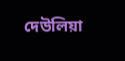দেউলিয়া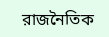রাজনৈতিক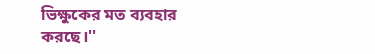ভিক্ষুকের মত ব্যবহার করছে।''